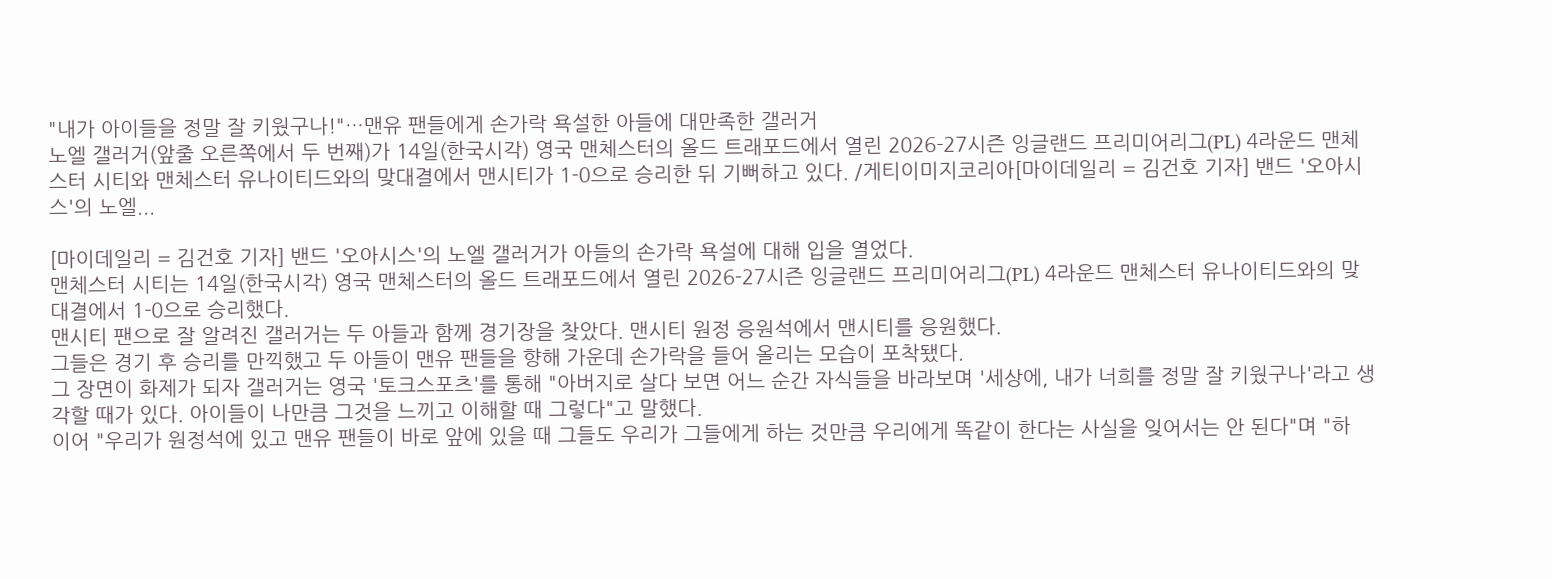"내가 아이들을 정말 잘 키웠구나!"…맨유 팬들에게 손가락 욕설한 아들에 대만족한 갤러거
노엘 갤러거(앞줄 오른쪽에서 두 번째)가 14일(한국시각) 영국 맨체스터의 올드 트래포드에서 열린 2026-27시즌 잉글랜드 프리미어리그(PL) 4라운드 맨체스터 시티와 맨체스터 유나이티드와의 맞대결에서 맨시티가 1-0으로 승리한 뒤 기뻐하고 있다. /게티이미지코리아[마이데일리 = 김건호 기자] 밴드 '오아시스'의 노엘...

[마이데일리 = 김건호 기자] 밴드 '오아시스'의 노엘 갤러거가 아들의 손가락 욕설에 대해 입을 열었다.
맨체스터 시티는 14일(한국시각) 영국 맨체스터의 올드 트래포드에서 열린 2026-27시즌 잉글랜드 프리미어리그(PL) 4라운드 맨체스터 유나이티드와의 맞대결에서 1-0으로 승리했다.
맨시티 팬으로 잘 알려진 갤러거는 두 아들과 함께 경기장을 찾았다. 맨시티 원정 응원석에서 맨시티를 응원했다.
그들은 경기 후 승리를 만끽했고 두 아들이 맨유 팬들을 향해 가운데 손가락을 들어 올리는 모습이 포착됐다.
그 장면이 화제가 되자 갤러거는 영국 '토크스포츠'를 통해 "아버지로 살다 보면 어느 순간 자식들을 바라보며 '세상에, 내가 너희를 정말 잘 키웠구나'라고 생각할 때가 있다. 아이들이 나만큼 그것을 느끼고 이해할 때 그렇다"고 말했다.
이어 "우리가 원정석에 있고 맨유 팬들이 바로 앞에 있을 때 그들도 우리가 그들에게 하는 것만큼 우리에게 똑같이 한다는 사실을 잊어서는 안 된다"며 "하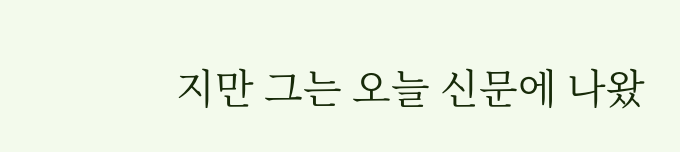지만 그는 오늘 신문에 나왔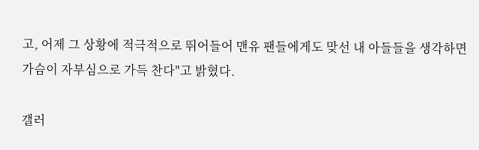고, 어제 그 상황에 적극적으로 뛰어들어 맨유 팬들에게도 맞선 내 아들들을 생각하면 가슴이 자부심으로 가득 찬다"고 밝혔다.

갤러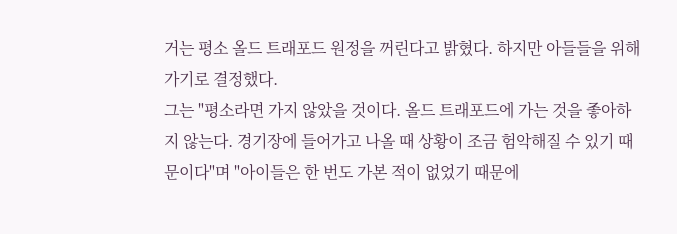거는 평소 올드 트래포드 원정을 꺼린다고 밝혔다. 하지만 아들들을 위해 가기로 결정했다.
그는 "평소라면 가지 않았을 것이다. 올드 트래포드에 가는 것을 좋아하지 않는다. 경기장에 들어가고 나올 때 상황이 조금 험악해질 수 있기 때문이다"며 "아이들은 한 번도 가본 적이 없었기 때문에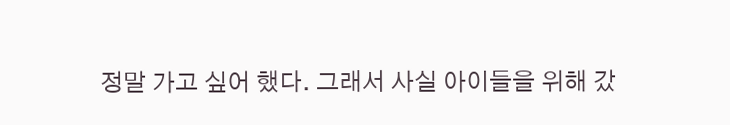정말 가고 싶어 했다. 그래서 사실 아이들을 위해 갔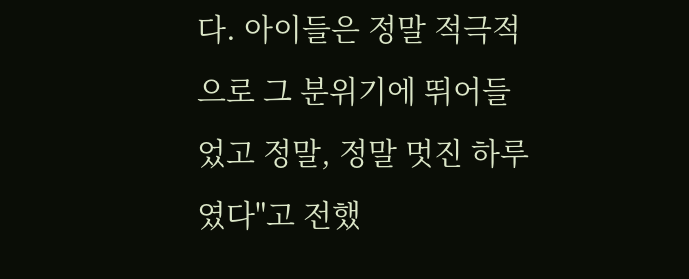다. 아이들은 정말 적극적으로 그 분위기에 뛰어들었고 정말, 정말 멋진 하루였다"고 전했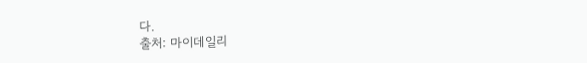다.
출처: 마이데일리